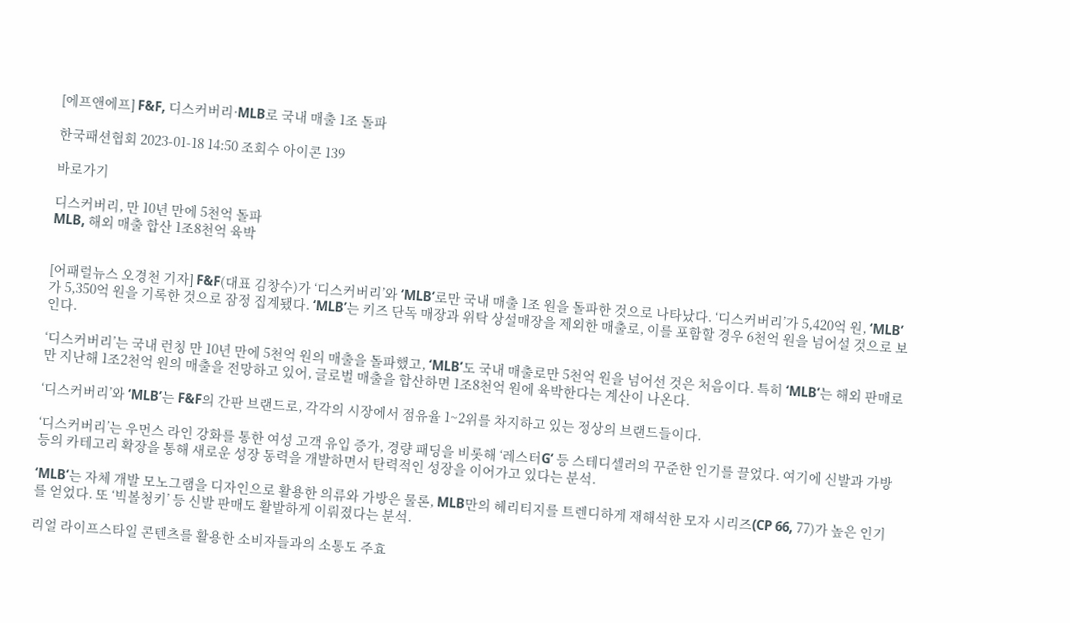[에프앤에프] F&F, 디스커버리·MLB로 국내 매출 1조 돌파

한국패션협회 2023-01-18 14:50 조회수 아이콘 139

바로가기

디스커버리, 만 10년 만에 5천억 돌파
MLB, 해외 매출 합산 1조8천억 육박


[어패럴뉴스 오경천 기자] F&F(대표 김창수)가 ‘디스커버리’와 ‘MLB’로만 국내 매출 1조 원을 돌파한 것으로 나타났다. ‘디스커버리’가 5,420억 원, ‘MLB’가 5,350억 원을 기록한 것으로 잠정 집계됐다. ‘MLB’는 키즈 단독 매장과 위탁 상설매장을 제외한 매출로, 이를 포함할 경우 6천억 원을 넘어설 것으로 보인다.

‘디스커버리’는 국내 런칭 만 10년 만에 5천억 원의 매출을 돌파했고, ‘MLB’도 국내 매출로만 5천억 원을 넘어선 것은 처음이다. 특히 ‘MLB’는 해외 판매로만 지난해 1조2천억 원의 매출을 전망하고 있어, 글로벌 매출을 합산하면 1조8천억 원에 육박한다는 계산이 나온다.

‘디스커버리’와 ‘MLB’는 F&F의 간판 브랜드로, 각각의 시장에서 점유율 1~2위를 차지하고 있는 정상의 브랜드들이다.

‘디스커버리’는 우먼스 라인 강화를 통한 여성 고객 유입 증가, 경량 패딩을 비롯해 ‘레스터G’ 등 스테디셀러의 꾸준한 인기를 끌었다. 여기에 신발과 가방 등의 카테고리 확장을 통해 새로운 성장 동력을 개발하면서 탄력적인 성장을 이어가고 있다는 분석.

‘MLB’는 자체 개발 모노그램을 디자인으로 활용한 의류와 가방은 물론, MLB만의 헤리티지를 트렌디하게 재해석한 모자 시리즈(CP 66, 77)가 높은 인기를 얻었다. 또 ‘빅볼청키’ 등 신발 판매도 활발하게 이뤄졌다는 분석.

리얼 라이프스타일 콘텐츠를 활용한 소비자들과의 소통도 주효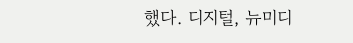했다. 디지털, 뉴미디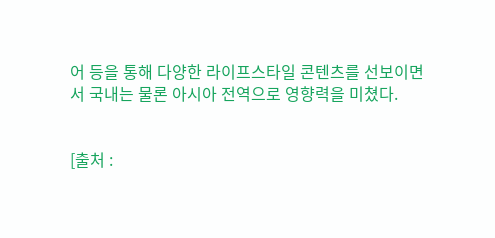어 등을 통해 다양한 라이프스타일 콘텐츠를 선보이면서 국내는 물론 아시아 전역으로 영향력을 미쳤다.


[출처 :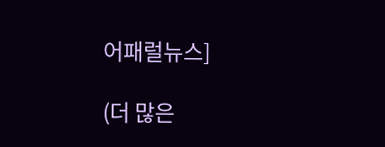어패럴뉴스]

(더 많은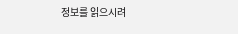정보를 읽으시려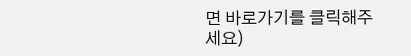면 바로가기를 클릭해주세요)